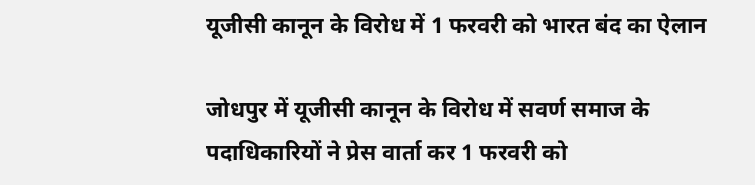यूजीसी कानून के विरोध में 1 फरवरी को भारत बंद का ऐलान

जोधपुर में यूजीसी कानून के विरोध में सवर्ण समाज के पदाधिकारियों ने प्रेस वार्ता कर 1 फरवरी को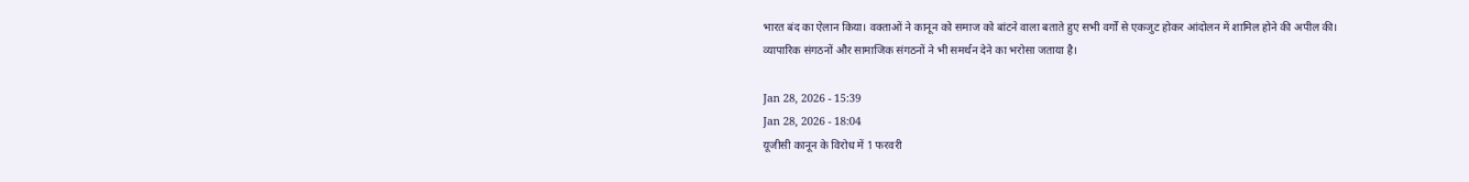भारत बंद का ऐलान किया। वक्ताओं ने कानून को समाज को बांटने वाला बताते हुए सभी वर्गों से एकजुट होकर आंदोलन में शामिल होने की अपील की। व्यापारिक संगठनों और सामाजिक संगठनों ने भी समर्थन देने का भरोसा जताया है।

Jan 28, 2026 - 15:39
Jan 28, 2026 - 18:04
यूजीसी कानून के विरोध में 1 फरवरी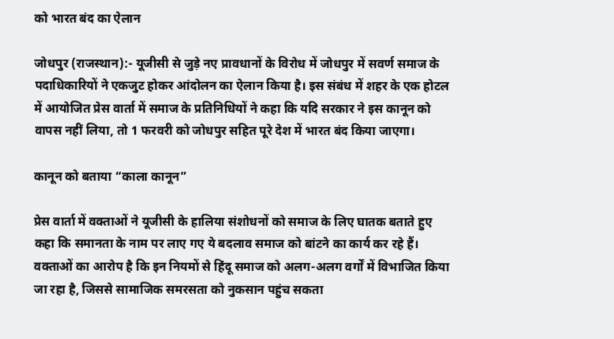को भारत बंद का ऐलान

जोधपुर (राजस्थान):- यूजीसी से जुड़े नए प्रावधानों के विरोध में जोधपुर में सवर्ण समाज के पदाधिकारियों ने एकजुट होकर आंदोलन का ऐलान किया है। इस संबंध में शहर के एक होटल में आयोजित प्रेस वार्ता में समाज के प्रतिनिधियों ने कहा कि यदि सरकार ने इस कानून को वापस नहीं लिया, तो 1 फरवरी को जोधपुर सहित पूरे देश में भारत बंद किया जाएगा।

कानून को बताया “काला कानून”

प्रेस वार्ता में वक्ताओं ने यूजीसी के हालिया संशोधनों को समाज के लिए घातक बताते हुए कहा कि समानता के नाम पर लाए गए ये बदलाव समाज को बांटने का कार्य कर रहे हैं। वक्ताओं का आरोप है कि इन नियमों से हिंदू समाज को अलग-अलग वर्गों में विभाजित किया जा रहा है, जिससे सामाजिक समरसता को नुकसान पहुंच सकता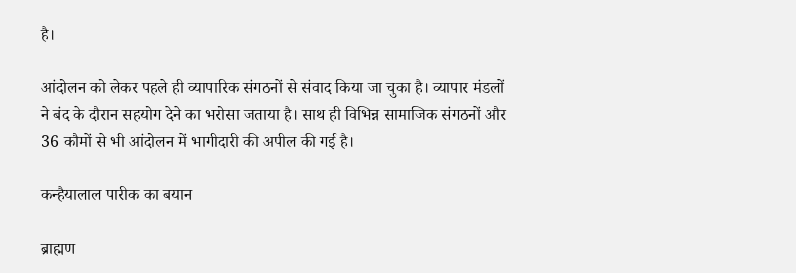है।

आंदोलन को लेकर पहले ही व्यापारिक संगठनों से संवाद किया जा चुका है। व्यापार मंडलों ने बंद के दौरान सहयोग देने का भरोसा जताया है। साथ ही विभिन्न सामाजिक संगठनों और 36 कौमों से भी आंदोलन में भागीदारी की अपील की गई है।

कन्हैयालाल पारीक का बयान

ब्राह्मण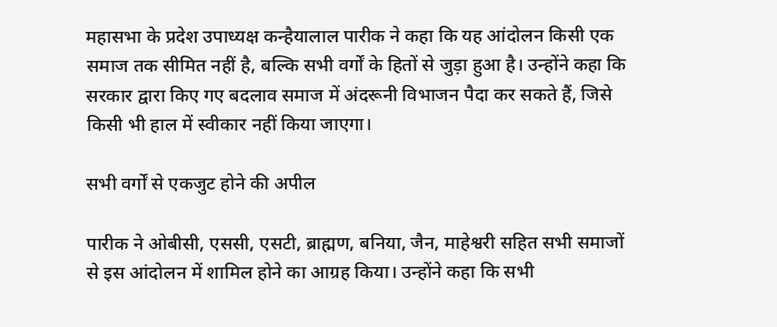महासभा के प्रदेश उपाध्यक्ष कन्हैयालाल पारीक ने कहा कि यह आंदोलन किसी एक समाज तक सीमित नहीं है, बल्कि सभी वर्गों के हितों से जुड़ा हुआ है। उन्होंने कहा कि सरकार द्वारा किए गए बदलाव समाज में अंदरूनी विभाजन पैदा कर सकते हैं, जिसे किसी भी हाल में स्वीकार नहीं किया जाएगा।

सभी वर्गों से एकजुट होने की अपील

पारीक ने ओबीसी, एससी, एसटी, ब्राह्मण, बनिया, जैन, माहेश्वरी सहित सभी समाजों से इस आंदोलन में शामिल होने का आग्रह किया। उन्होंने कहा कि सभी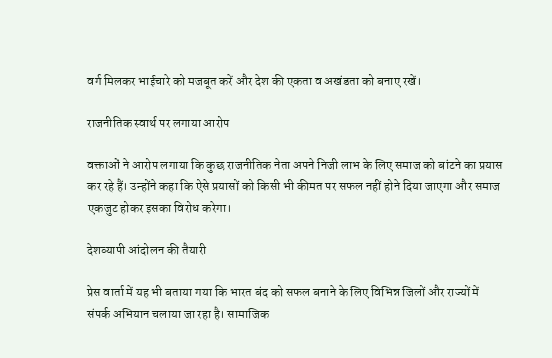वर्ग मिलकर भाईचारे को मजबूत करें और देश की एकता व अखंडता को बनाए रखें।

राजनीतिक स्वार्थ पर लगाया आरोप

वक्ताओं ने आरोप लगाया कि कुछ राजनीतिक नेता अपने निजी लाभ के लिए समाज को बांटने का प्रयास कर रहे हैं। उन्होंने कहा कि ऐसे प्रयासों को किसी भी कीमत पर सफल नहीं होने दिया जाएगा और समाज एकजुट होकर इसका विरोध करेगा।

देशव्यापी आंदोलन की तैयारी

प्रेस वार्ता में यह भी बताया गया कि भारत बंद को सफल बनाने के लिए विभिन्न जिलों और राज्यों में संपर्क अभियान चलाया जा रहा है। सामाजिक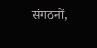संगठनों,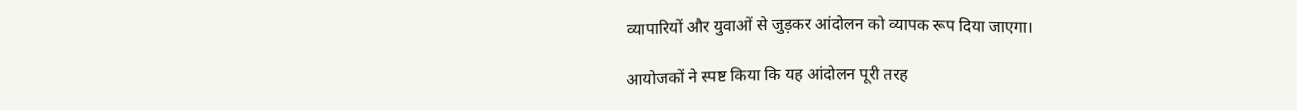व्यापारियों और युवाओं से जुड़कर आंदोलन को व्यापक रूप दिया जाएगा।

आयोजकों ने स्पष्ट किया कि यह आंदोलन पूरी तरह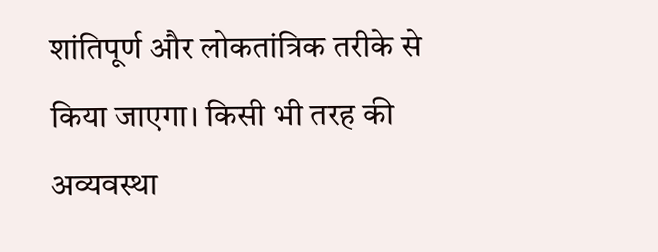शांतिपूर्ण और लोकतांत्रिक तरीके से किया जाएगा। किसी भी तरह की अव्यवस्था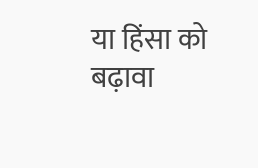या हिंसा को बढ़ावा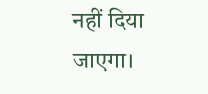नहीं दिया जाएगा।